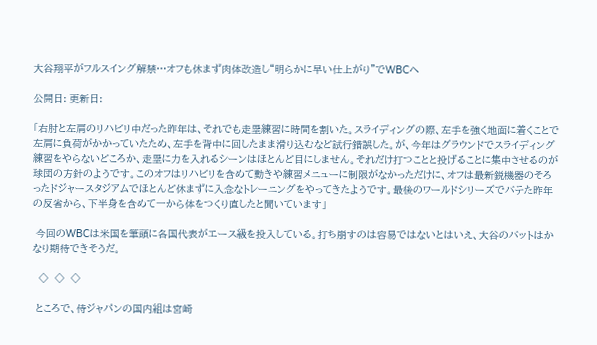大谷翔平がフルスイング解禁…オフも休まず肉体改造し“明らかに早い仕上がり”でWBCへ

公開日: 更新日:

「右肘と左肩のリハビリ中だった昨年は、それでも走塁練習に時間を割いた。スライディングの際、左手を強く地面に着くことで左肩に負荷がかかっていたため、左手を背中に回したまま滑り込むなど試行錯誤した。が、今年はグラウンドでスライディング練習をやらないどころか、走塁に力を入れるシーンはほとんど目にしません。それだけ打つことと投げることに集中させるのが球団の方針のようです。このオフはリハビリを含めて動きや練習メニューに制限がなかっただけに、オフは最新鋭機器のそろったドジャースタジアムでほとんど休まずに入念なトレーニングをやってきたようです。最後のワールドシリーズでバテた昨年の反省から、下半身を含めて一から体をつくり直したと聞いています」

 今回のWBCは米国を筆頭に各国代表がエース級を投入している。打ち崩すのは容易ではないとはいえ、大谷のバットはかなり期待できそうだ。

  ◇  ◇  ◇

 ところで、侍ジャパンの国内組は宮崎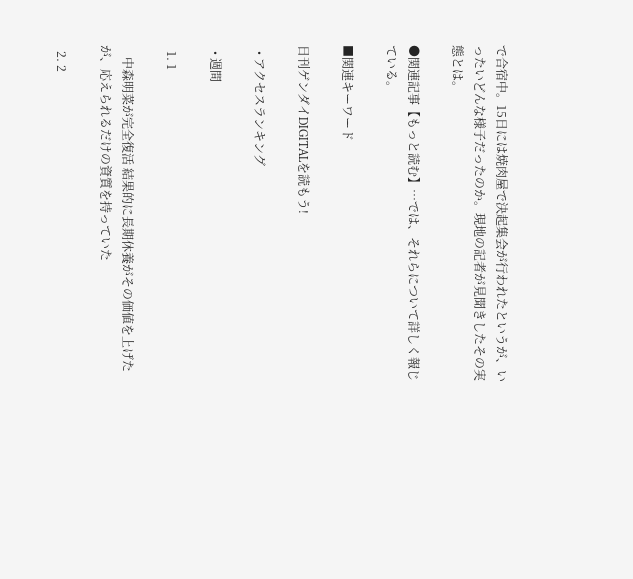で合宿中。15日には焼肉屋で決起集会が行われたというが、いったいどんな様子だったのか。現地の記者が見聞きしたその実態とは。

●関連記事【もっと読む】…では、それらについて詳しく報じている。

■関連キーワード

日刊ゲンダイDIGITALを読もう!

  • アクセスランキング

  • 週間

  1. 1

    中森明菜が完全復活 結果的に長期休養がその価値を上げたが、応えられるだけの資質を持っていた

  2. 2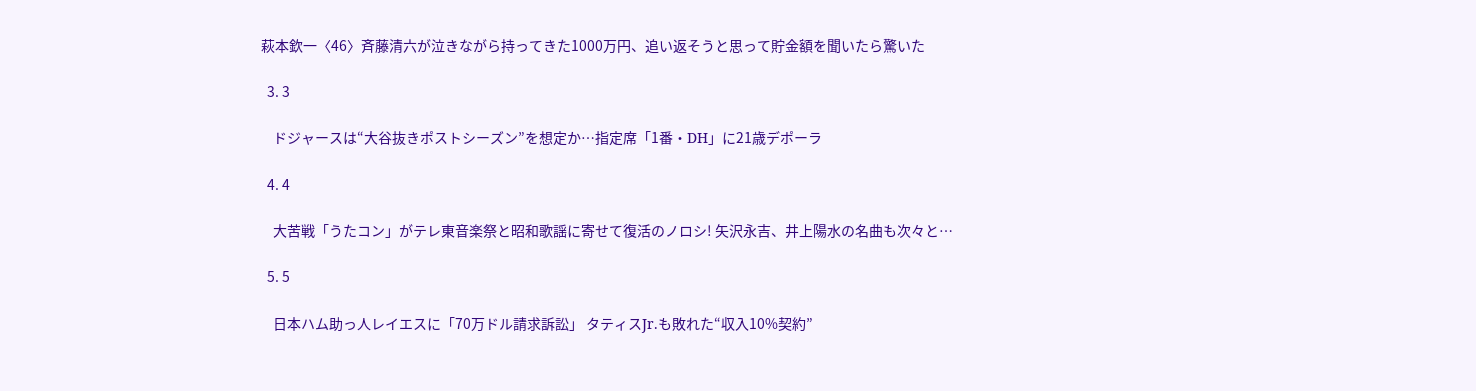萩本欽一〈46〉斉藤清六が泣きながら持ってきた1000万円、追い返そうと思って貯金額を聞いたら驚いた

  3. 3

    ドジャースは“大谷抜きポストシーズン”を想定か…指定席「1番・DH」に21歳デポーラ

  4. 4

    大苦戦「うたコン」がテレ東音楽祭と昭和歌謡に寄せて復活のノロシ! 矢沢永吉、井上陽水の名曲も次々と…

  5. 5

    日本ハム助っ人レイエスに「70万ドル請求訴訟」 タティスJr.も敗れた“収入10%契約”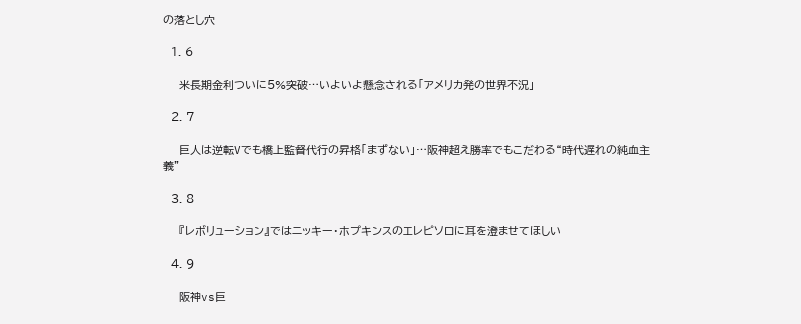の落とし穴

  1. 6

    米長期金利ついに5%突破…いよいよ懸念される「アメリカ発の世界不況」

  2. 7

    巨人は逆転Vでも橋上監督代行の昇格「まずない」…阪神超え勝率でもこだわる“時代遅れの純血主義”

  3. 8

    『レボリューション』ではニッキー・ホプキンスのエレピソロに耳を澄ませてほしい

  4. 9

    阪神vs巨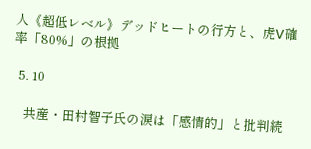人《超低レベル》デッドヒートの行方と、虎V確率「80%」の根拠

  5. 10

    共産・田村智子氏の涙は「感情的」と批判続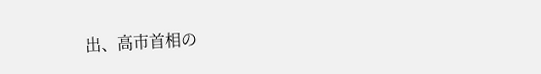出、高市首相の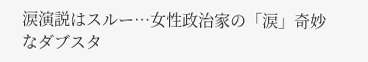涙演説はスルー…女性政治家の「涙」奇妙なダブスタ